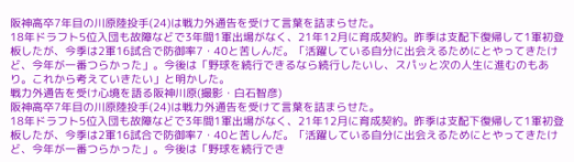阪神高卒7年目の川原陸投手(24)は戦力外通告を受けて言葉を詰まらせた。
18年ドラフト5位入団も故障などで3年間1軍出場がなく、21年12月に育成契約。昨季は支配下復帰して1軍初登板したが、今季は2軍16試合で防御率7・40と苦しんだ。「活躍している自分に出会えるためにとやってきたけど、今年が一番つらかった」。今後は「野球を続行できるなら続行したいし、スパッと次の人生に進むのもあり。これから考えていきたい」と明かした。
戦力外通告を受け心境を語る阪神川原(撮影・白石智彦)
阪神高卒7年目の川原陸投手(24)は戦力外通告を受けて言葉を詰まらせた。
18年ドラフト5位入団も故障などで3年間1軍出場がなく、21年12月に育成契約。昨季は支配下復帰して1軍初登板したが、今季は2軍16試合で防御率7・40と苦しんだ。「活躍している自分に出会えるためにとやってきたけど、今年が一番つらかった」。今後は「野球を続行でき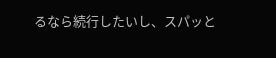るなら続行したいし、スパッと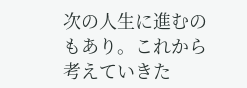次の人生に進むのもあり。これから考えていきた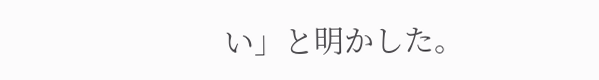い」と明かした。